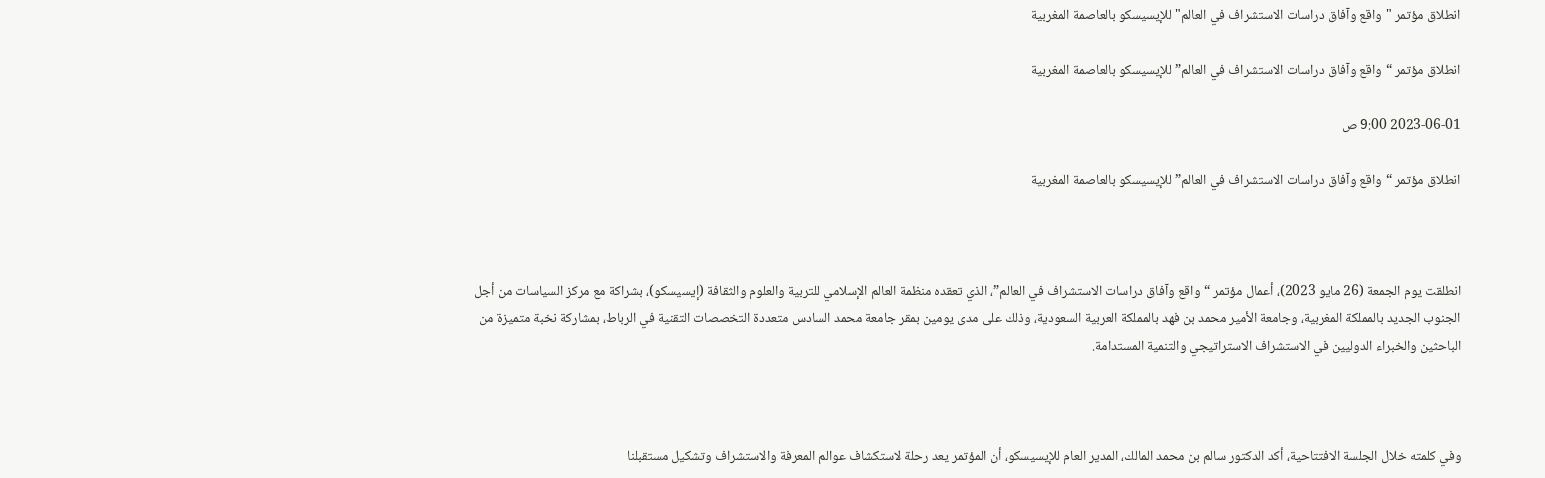انطلاق مؤتمر "واقع وآفاق دراسات الاستشراف في العالم" للإيسيسكو بالعاصمة المغربية

انطلاق مؤتمر “واقع وآفاق دراسات الاستشراف في العالم” للإيسيسكو بالعاصمة المغربية

2023-06-01 9:00 ص

انطلاق مؤتمر “واقع وآفاق دراسات الاستشراف في العالم” للإيسيسكو بالعاصمة المغربية



انطلقت يوم الجمعة (26 مايو 2023)، أعمال مؤتمر “واقع وآفاق دراسات الاستشراف في العالم”، الذي تعقده منظمة العالم الإسلامي للتربية والعلوم والثقافة (إيسيسكو)، بشراكة مع مركز السياسات من أجل الجنوب الجديد بالمملكة المغربية، وجامعة الأمير محمد بن فهد بالمملكة العربية السعودية، وذلك على مدى يومين بمقر جامعة محمد السادس متعددة التخصصات التقنية في الرباط، بمشاركة نخبة متميزة من الباحثين والخبراء الدوليين في الاستشراف الاستراتيجي والتنمية المستدامة.



وفي كلمته خلال الجلسة الافتتاحية، أكد الدكتور سالم بن محمد المالك، المدير العام للإيسيسكو، أن المؤتمر يعد رحلة لاستكشاف عوالم المعرفة والاستشراف وتشكيل مستقبلنا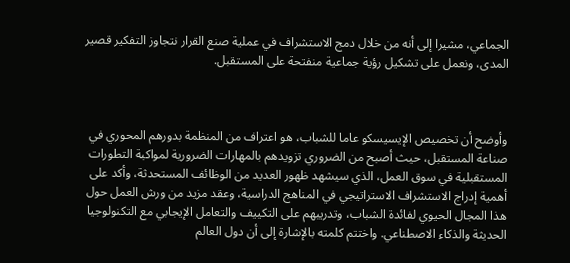الجماعي، مشيرا إلى أنه من خلال دمج الاستشراف في عملية صنع القرار نتجاوز التفكير قصير المدى، ونعمل على تشكيل رؤية جماعية منفتحة على المستقبل.



وأوضح أن تخصيص الإيسيسكو عاما للشباب، هو اعتراف من المنظمة بدورهم المحوري في صناعة المستقبل، حيث أصبح من الضروري تزويدهم بالمهارات الضرورية لمواكبة التطورات المستقبلية في سوق العمل، الذي سيشهد ظهور العديد من الوظائف المستحدثة، وأكد على أهمية إدراج الاستشراف الاستراتيجي في المناهج الدراسية، وعقد مزيد من ورش العمل حول هذا المجال الحيوي لفائدة الشباب، وتدريبهم على التكييف والتعامل الإيجابي مع التكنولوجيا الحديثة والذكاء الاصطناعي. واختتم كلمته بالإشارة إلى أن دول العالم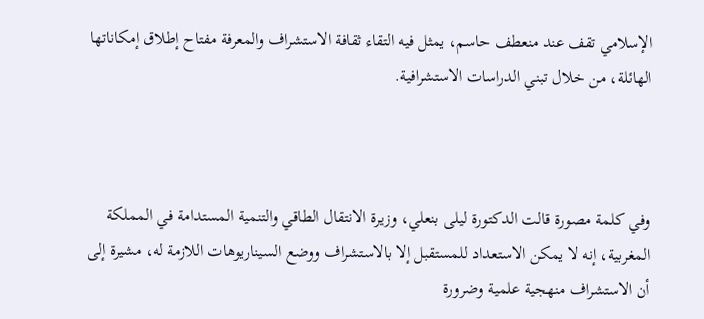الإسلامي تقف عند منعطف حاسم، يمثل فيه التقاء ثقافة الاستشراف والمعرفة مفتاح إطلاق إمكاناتها الهائلة، من خلال تبني الدراسات الاستشرافية.



وفي كلمة مصورة قالت الدكتورة ليلى بنعلي، وزيرة الانتقال الطاقي والتنمية المستدامة في المملكة المغربية، إنه لا يمكن الاستعداد للمستقبل إلا بالاستشراف ووضع السيناريوهات اللازمة له، مشيرة إلى أن الاستشراف منهجية علمية وضرورة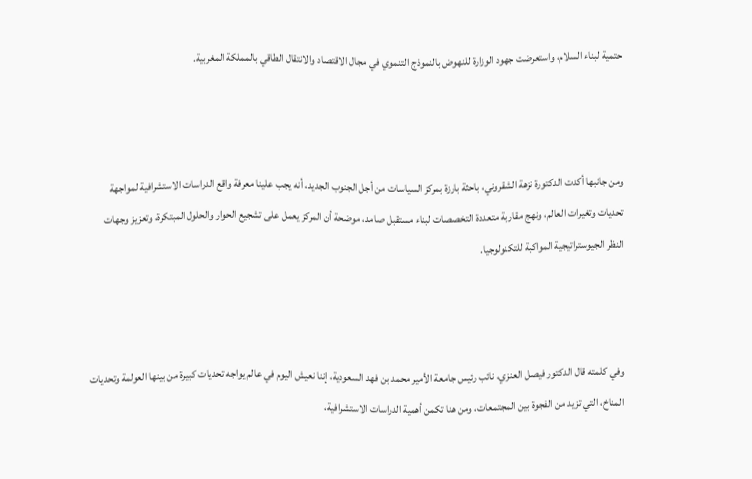حتمية لبناء السلام، واستعرضت جهود الوزارة للنهوض بالنموذج التنموي في مجال الاقتصاد والانتقال الطاقي بالمملكة المغربية.



ومن جانبها أكدت الدكتورة نزهة الشقروني، باحثة بارزة بمركز السياسات من أجل الجنوب الجديد، أنه يجب علينا معرفة واقع الدراسات الاستشرافية لمواجهة تحديات وتغيرات العالم، ونهج مقاربة متعددة التخصصات لبناء مستقبل صامد، موضحة أن المركز يعمل على تشجيع الحوار والحلول المبتكرة، وتعزيز وجهات النظر الجيوستراتيجية المواكبة للتكنولوجيا.



وفي كلمته قال الدكتور فيصل العنزي، نائب رئيس جامعة الأمير محمد بن فهد السعودية، إننا نعيش اليوم في عالم يواجه تحديات كبيرة من بينها العولمة وتحديات المناخ، التي تزيد من الفجوة بين المجتمعات، ومن هنا تكمن أهمية الدراسات الاستشرافية،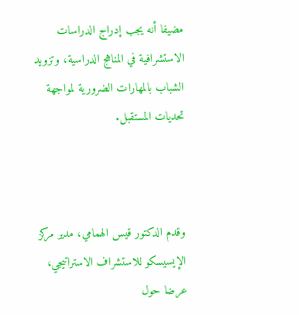مضيفا أنه يجب إدراج الدراسات الاستشرافية في المناهج الدراسية، وتزويد الشباب بالمهارات الضرورية لمواجهة تحديات المستقبل.



وقدم الدكتور قيس الهمامي، مدير مركز الإيسيسكو للاستشراف الاستراتيجي، عرضا حول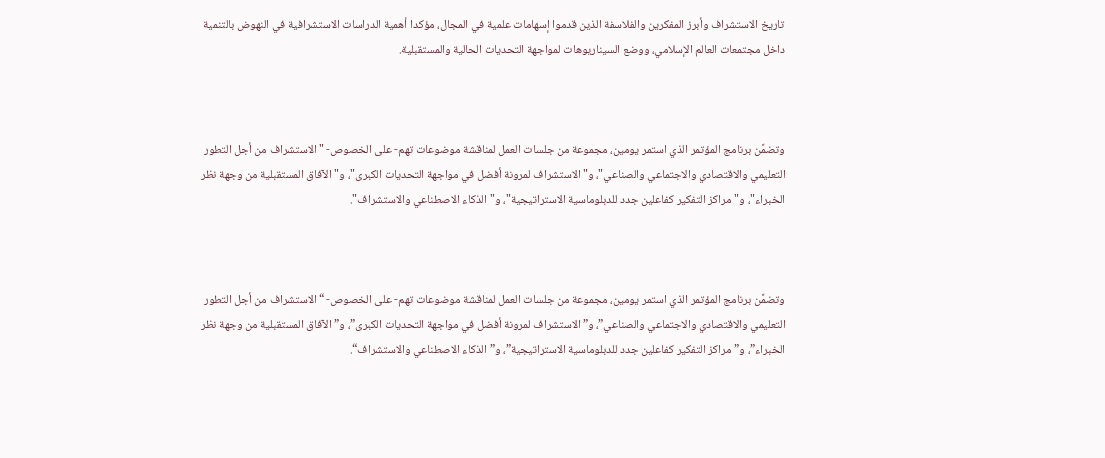تاريخ الاستشراف وأبرز المفكرين والفلاسفة الذين قدموا إسهامات علمية في المجال، مؤكدا أهمية الدراسات الاستشرافية في النهوض بالتنمية داخل مجتمعات العالم الإسلامي، ووضع السيناريوهات لمواجهة التحديات الحالية والمستقبلية.



وتضمَّن برنامج المؤتمر الذي استمر يومين، مجموعة من جلسات العمل لمناقشة موضوعات تهم- على الخصوص- "الاستشراف من أجل التطور التعليمي والاقتصادي والاجتماعي والصناعي"، و"الاستشراف لمرونة أفضل في مواجهة التحديات الكبرى"، و"الآفاق المستقبلية من وجهة نظر الخبراء"، و"مراكز التفكير كفاعلين جدد للدبلوماسية الاستراتيجية"، و"الذكاء الاصطناعي والاستشراف".



وتضمَّن برنامج المؤتمر الذي استمر يومين، مجموعة من جلسات العمل لمناقشة موضوعات تهم- على الخصوص- “الاستشراف من أجل التطور التعليمي والاقتصادي والاجتماعي والصناعي”، و”الاستشراف لمرونة أفضل في مواجهة التحديات الكبرى”، و”الآفاق المستقبلية من وجهة نظر الخبراء”، و”مراكز التفكير كفاعلين جدد للدبلوماسية الاستراتيجية”، و”الذكاء الاصطناعي والاستشراف“.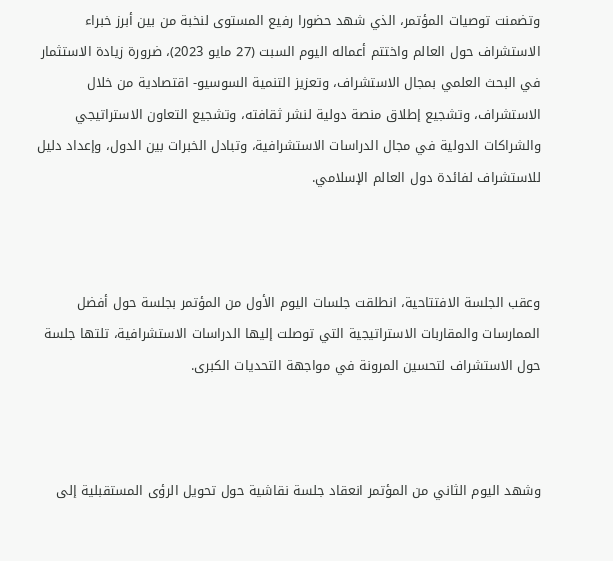وتضمنت توصيات المؤتمر، الذي شهد حضورا رفيع المستوى لنخبة من بين أبرز خبراء الاستشراف حول العالم واختتم أعماله اليوم السبت (27 مايو 2023)، ضرورة زيادة الاستثمار في البحث العلمي بمجال الاستشراف، وتعزيز التنمية السوسيو- اقتصادية من خلال الاستشراف، وتشجيع إطلاق منصة دولية لنشر ثقافته، وتشجيع التعاون الاستراتيجي والشراكات الدولية في مجال الدراسات الاستشرافية، وتبادل الخبرات بين الدول، وإعداد دليل للاستشراف لفائدة دول العالم الإسلامي.



وعقب الجلسة الافتتاحية، انطلقت جلسات اليوم الأول من المؤتمر بجلسة حول أفضل الممارسات والمقاربات الاستراتيجية التي توصلت إليها الدراسات الاستشرافية، تلتها جلسة حول الاستشراف لتحسين المرونة في مواجهة التحديات الكبرى.



وشهد اليوم الثاني من المؤتمر انعقاد جلسة نقاشية حول تحويل الرؤى المستقبلية إلى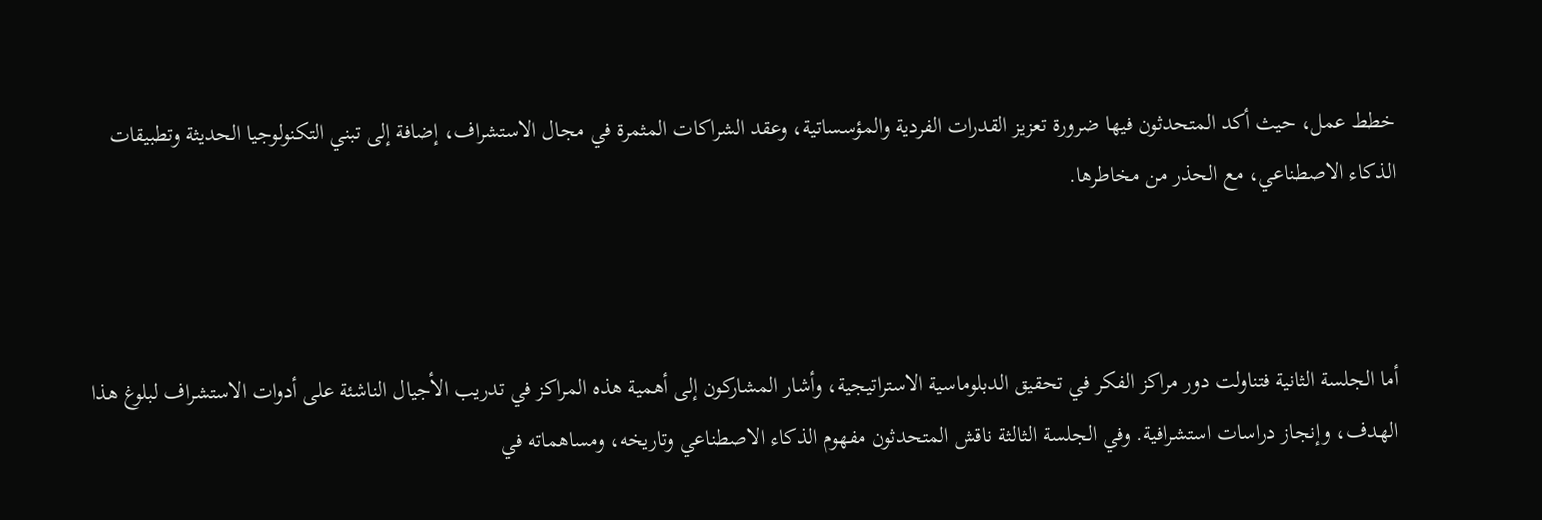خطط عمل، حيث أكد المتحدثون فيها ضرورة تعزيز القدرات الفردية والمؤسساتية، وعقد الشراكات المثمرة في مجال الاستشراف، إضافة إلى تبني التكنولوجيا الحديثة وتطبيقات الذكاء الاصطناعي، مع الحذر من مخاطرها.



أما الجلسة الثانية فتناولت دور مراكز الفكر في تحقيق الدبلوماسية الاستراتيجية، وأشار المشاركون إلى أهمية هذه المراكز في تدريب الأجيال الناشئة على أدوات الاستشراف لبلوغ هذا الهدف، وإنجاز دراسات استشرافية. وفي الجلسة الثالثة ناقش المتحدثون مفهوم الذكاء الاصطناعي وتاريخه، ومساهماته في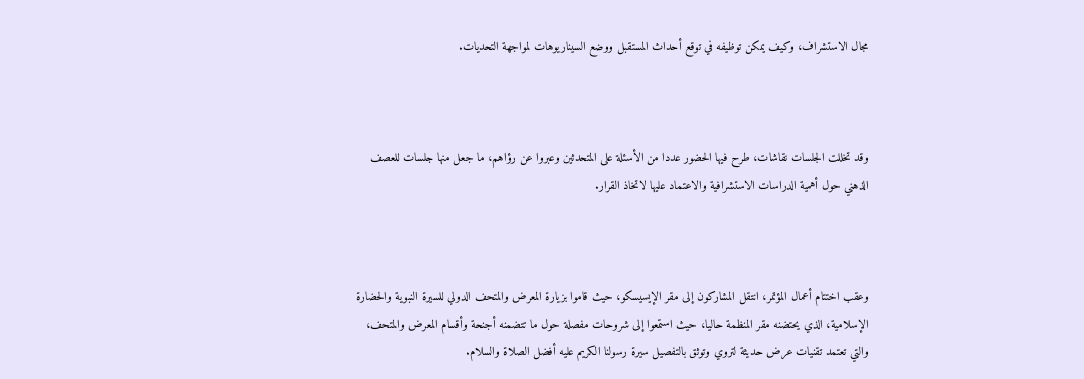مجال الاستشراف، وكيف يمكن توظيفه في توقع أحداث المستقبل ووضع السيناريوهات لمواجهة التحديات.



وقد تخللت الجلسات نقاشات، طرح فيها الحضور عددا من الأسئلة على المتحدثين وعبروا عن رؤاهم، ما جعل منها جلسات للعصف الذهني حول أهمية الدراسات الاستشرافية والاعتماد عليها لاتخاذ القرار.



وعقب اختتام أعمال المؤتمر، انتقل المشاركون إلى مقر الإيسيسكو، حيث قاموا بزيارة المعرض والمتحف الدولي للسيرة النبوية والحضارة الإسلامية، الذي يحتضنه مقر المنظمة حاليا، حيث استمعوا إلى شروحات مفصلة حول ما تتضمنه أجنحة وأقسام المعرض والمتحف، والتي تعتمد تقنيات عرض حديثة لتروي وتوثق بالتفصيل سيرة رسولنا الكريم عليه أفضل الصلاة والسلام.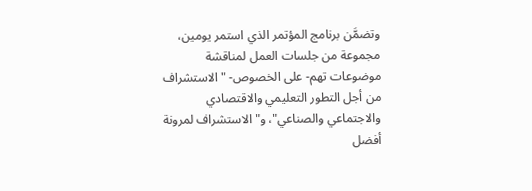وتضمَّن برنامج المؤتمر الذي استمر يومين، مجموعة من جلسات العمل لمناقشة موضوعات تهم- على الخصوص- "الاستشراف من أجل التطور التعليمي والاقتصادي والاجتماعي والصناعي"، و"الاستشراف لمرونة أفضل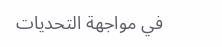في مواجهة التحديات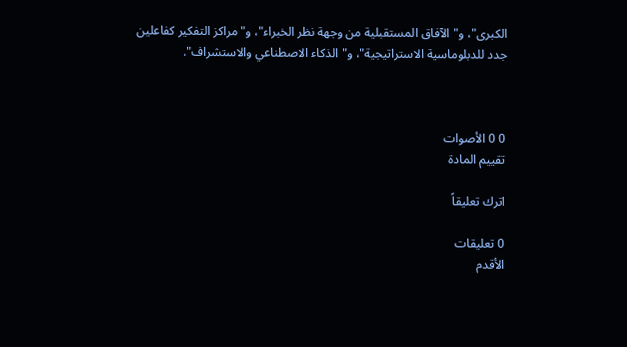الكبرى"، و"الآفاق المستقبلية من وجهة نظر الخبراء"، و"مراكز التفكير كفاعلين جدد للدبلوماسية الاستراتيجية"، و"الذكاء الاصطناعي والاستشراف".



0 0 الأصوات
تقييم المادة

اترك تعليقاً

0 تعليقات
الأقدم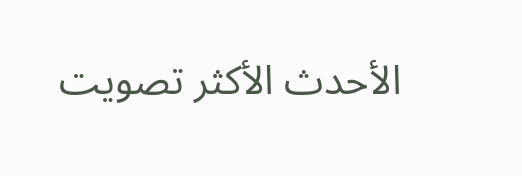الأحدث الأكثر تصويت